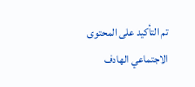تم التأكيد على المحتوى الاجتماعي الهادف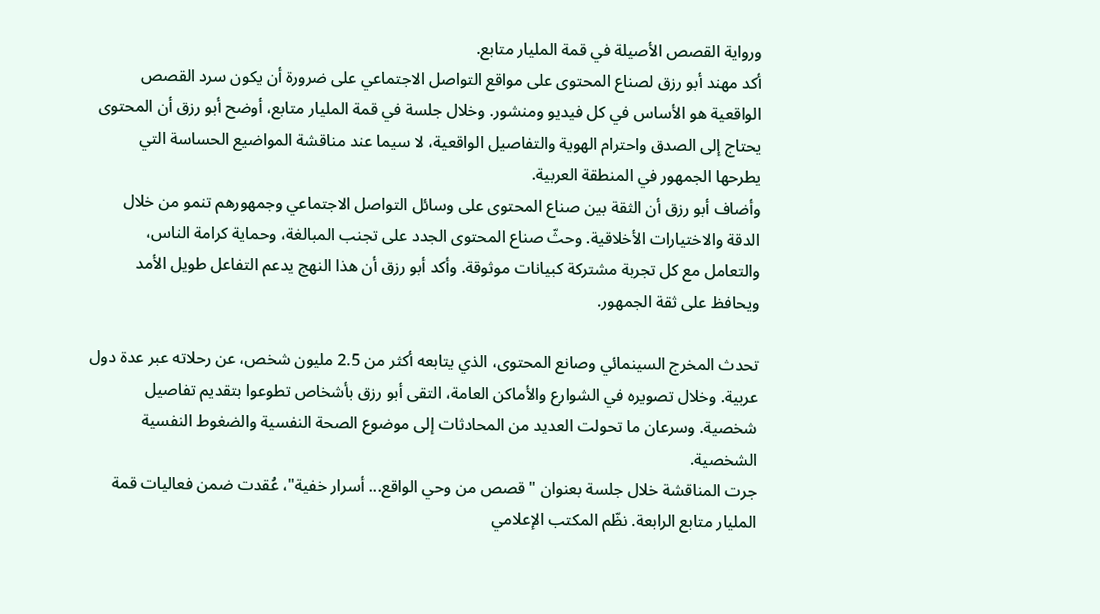ورواية القصص الأصيلة في قمة المليار متابع.
أكد مهند أبو رزق لصناع المحتوى على مواقع التواصل الاجتماعي على ضرورة أن يكون سرد القصص الواقعية هو الأساس في كل فيديو ومنشور. وخلال جلسة في قمة المليار متابع، أوضح أبو رزق أن المحتوى يحتاج إلى الصدق واحترام الهوية والتفاصيل الواقعية، لا سيما عند مناقشة المواضيع الحساسة التي يطرحها الجمهور في المنطقة العربية.
وأضاف أبو رزق أن الثقة بين صناع المحتوى على وسائل التواصل الاجتماعي وجمهورهم تنمو من خلال الدقة والاختيارات الأخلاقية. وحثّ صناع المحتوى الجدد على تجنب المبالغة، وحماية كرامة الناس، والتعامل مع كل تجربة مشتركة كبيانات موثوقة. وأكد أبو رزق أن هذا النهج يدعم التفاعل طويل الأمد ويحافظ على ثقة الجمهور.

تحدث المخرج السينمائي وصانع المحتوى، الذي يتابعه أكثر من 2.5 مليون شخص، عن رحلاته عبر عدة دول عربية. وخلال تصويره في الشوارع والأماكن العامة، التقى أبو رزق بأشخاص تطوعوا بتقديم تفاصيل شخصية. وسرعان ما تحولت العديد من المحادثات إلى موضوع الصحة النفسية والضغوط النفسية الشخصية.
جرت المناقشة خلال جلسة بعنوان "قصص من وحي الواقع... أسرار خفية"، عُقدت ضمن فعاليات قمة المليار متابع الرابعة. نظّم المكتب الإعلامي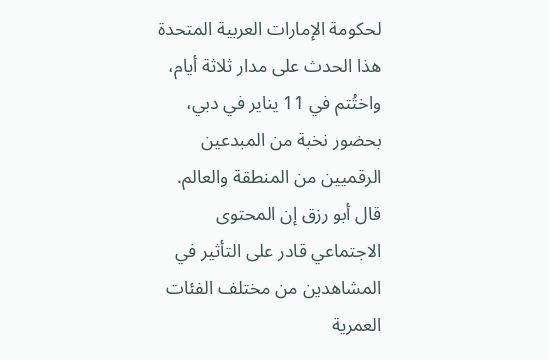لحكومة الإمارات العربية المتحدة هذا الحدث على مدار ثلاثة أيام، واختُتم في 11 يناير في دبي، بحضور نخبة من المبدعين الرقميين من المنطقة والعالم.
قال أبو رزق إن المحتوى الاجتماعي قادر على التأثير في المشاهدين من مختلف الفئات العمرية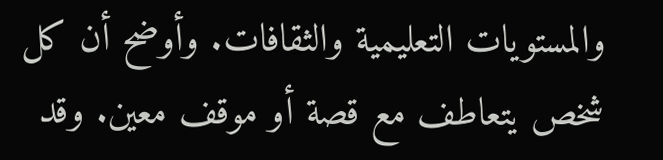والمستويات التعليمية والثقافات. وأوضح أن كل شخص يتعاطف مع قصة أو موقف معين. وقد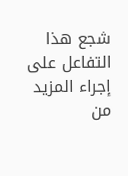شجع هذا التفاعل على إجراء المزيد من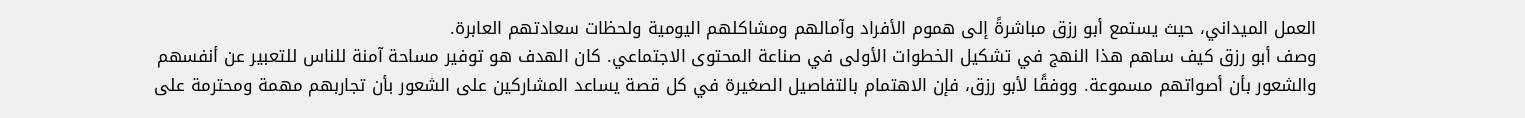العمل الميداني، حيث يستمع أبو رزق مباشرةً إلى هموم الأفراد وآمالهم ومشاكلهم اليومية ولحظات سعادتهم العابرة.
وصف أبو رزق كيف ساهم هذا النهج في تشكيل الخطوات الأولى في صناعة المحتوى الاجتماعي. كان الهدف هو توفير مساحة آمنة للناس للتعبير عن أنفسهم والشعور بأن أصواتهم مسموعة. ووفقًا لأبو رزق، فإن الاهتمام بالتفاصيل الصغيرة في كل قصة يساعد المشاركين على الشعور بأن تجاربهم مهمة ومحترمة على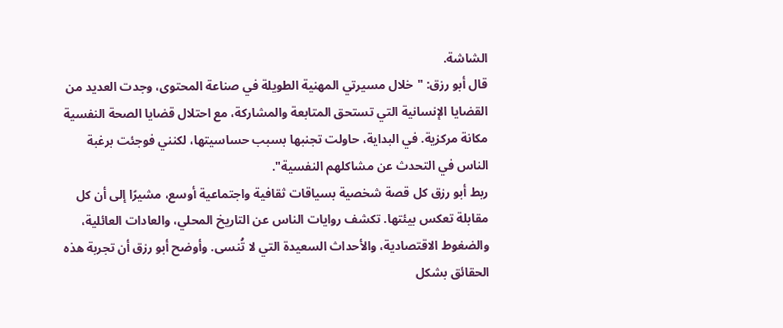الشاشة.
قال أبو رزق: "خلال مسيرتي المهنية الطويلة في صناعة المحتوى، وجدت العديد من القضايا الإنسانية التي تستحق المتابعة والمشاركة، مع احتلال قضايا الصحة النفسية مكانة مركزية. في البداية، حاولت تجنبها بسبب حساسيتها، لكنني فوجئت برغبة الناس في التحدث عن مشاكلهم النفسية".
ربط أبو رزق كل قصة شخصية بسياقات ثقافية واجتماعية أوسع، مشيرًا إلى أن كل مقابلة تعكس بيئتها. تكشف روايات الناس عن التاريخ المحلي، والعادات العائلية، والضغوط الاقتصادية، والأحداث السعيدة التي لا تُنسى. وأوضح أبو رزق أن تجربة هذه الحقائق بشكل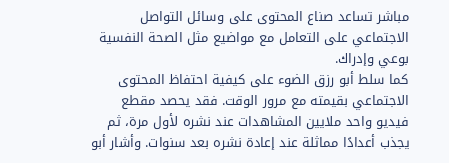مباشر تساعد صناع المحتوى على وسائل التواصل الاجتماعي على التعامل مع مواضيع مثل الصحة النفسية بوعي وإدراك.
كما سلط أبو رزق الضوء على كيفية احتفاظ المحتوى الاجتماعي بقيمته مع مرور الوقت. فقد يحصد مقطع فيديو واحد ملايين المشاهدات عند نشره لأول مرة، ثم يجذب أعدادًا مماثلة عند إعادة نشره بعد سنوات. وأشار أبو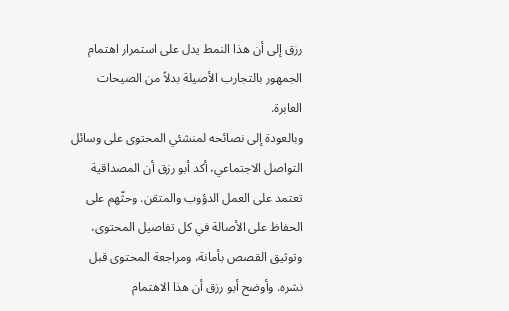رزق إلى أن هذا النمط يدل على استمرار اهتمام الجمهور بالتجارب الأصيلة بدلاً من الصيحات العابرة.
وبالعودة إلى نصائحه لمنشئي المحتوى على وسائل التواصل الاجتماعي، أكد أبو رزق أن المصداقية تعتمد على العمل الدؤوب والمتقن. وحثّهم على الحفاظ على الأصالة في كل تفاصيل المحتوى، وتوثيق القصص بأمانة، ومراجعة المحتوى قبل نشره. وأوضح أبو رزق أن هذا الاهتمام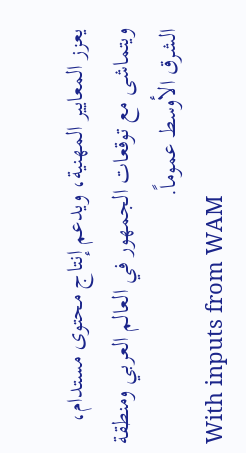يعزز المعايير المهنية، ويدعم إنتاج محتوى مستدام، ويتماشى مع توقعات الجمهور في العالم العربي ومنطقة الشرق الأوسط عموماً.
With inputs from WAM